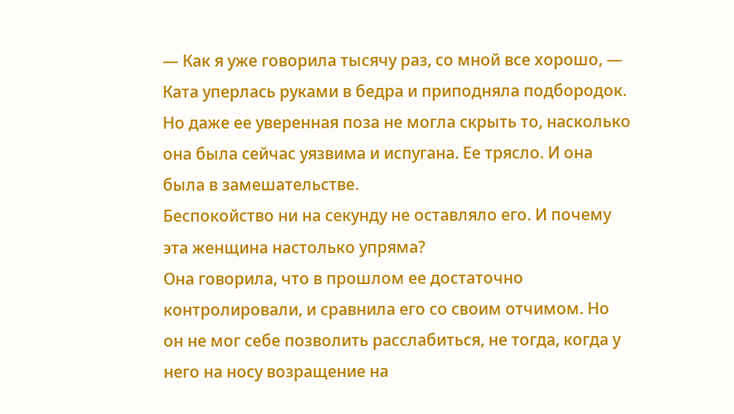— Как я уже говорила тысячу раз, со мной все хорошо, — Ката уперлась руками в бедра и приподняла подбородок.
Но даже ее уверенная поза не могла скрыть то, насколько она была сейчас уязвима и испугана. Ее трясло. И она была в замешательстве.
Беспокойство ни на секунду не оставляло его. И почему эта женщина настолько упряма?
Она говорила, что в прошлом ее достаточно контролировали, и сравнила его со своим отчимом. Но он не мог себе позволить расслабиться, не тогда, когда у него на носу возращение на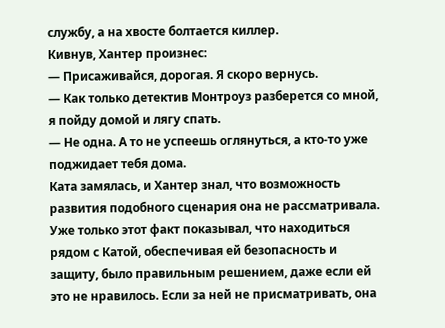службу, а на хвосте болтается киллер.
Кивнув, Хантер произнес:
— Присаживайся, дорогая. Я скоро вернусь.
— Как только детектив Монтроуз разберется со мной, я пойду домой и лягу спать.
— Не одна. А то не успеешь оглянуться, а кто-то уже поджидает тебя дома.
Ката замялась, и Хантер знал, что возможность развития подобного сценария она не рассматривала. Уже только этот факт показывал, что находиться рядом с Катой, обеспечивая ей безопасность и защиту, было правильным решением, даже если ей это не нравилось. Если за ней не присматривать, она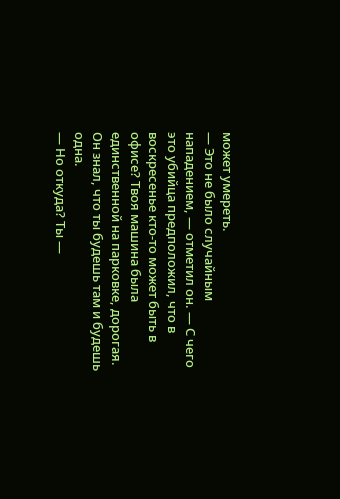может умереть.
— Это не было случайным нападением, — отметил он. — С чего это убийца предположил, что в воскресенье кто-то может быть в офисе? Твоя машина была единственной на парковке, дорогая. Он знал, что ты будешь там и будешь одна.
— Но откуда? Ты —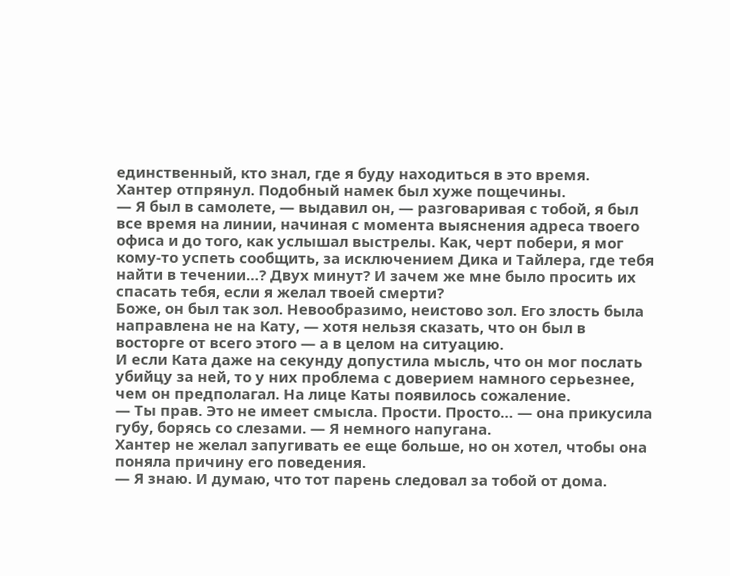единственный, кто знал, где я буду находиться в это время.
Хантер отпрянул. Подобный намек был хуже пощечины.
— Я был в самолете, — выдавил он, — разговаривая с тобой, я был все время на линии, начиная с момента выяснения адреса твоего офиса и до того, как услышал выстрелы. Как, черт побери, я мог кому-то успеть сообщить, за исключением Дика и Тайлера, где тебя найти в течении…? Двух минут? И зачем же мне было просить их спасать тебя, если я желал твоей смерти?
Боже, он был так зол. Невообразимо, неистово зол. Его злость была направлена не на Кату, — хотя нельзя сказать, что он был в восторге от всего этого — а в целом на ситуацию.
И если Ката даже на секунду допустила мысль, что он мог послать убийцу за ней, то у них проблема с доверием намного серьезнее, чем он предполагал. На лице Каты появилось сожаление.
— Ты прав. Это не имеет смысла. Прости. Просто… — она прикусила губу, борясь со слезами. — Я немного напугана.
Хантер не желал запугивать ее еще больше, но он хотел, чтобы она поняла причину его поведения.
— Я знаю. И думаю, что тот парень следовал за тобой от дома.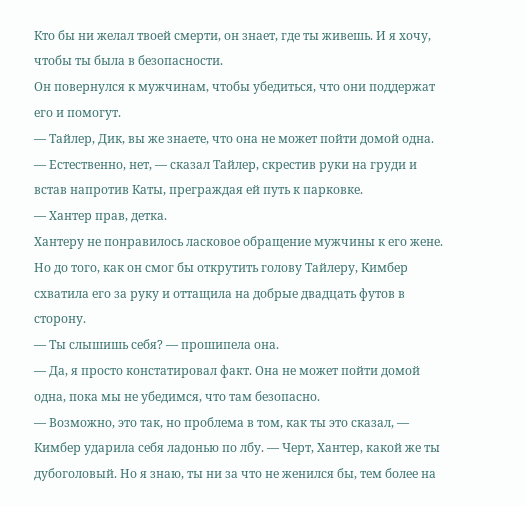Кто бы ни желал твоей смерти, он знает, где ты живешь. И я хочу, чтобы ты была в безопасности.
Он повернулся к мужчинам, чтобы убедиться, что они поддержат его и помогут.
— Тайлер, Дик, вы же знаете, что она не может пойти домой одна.
— Естественно, нет, — сказал Тайлер, скрестив руки на груди и встав напротив Каты, преграждая ей путь к парковке.
— Хантер прав, детка.
Хантеру не понравилось ласковое обращение мужчины к его жене. Но до того, как он смог бы открутить голову Тайлеру, Кимбер схватила его за руку и оттащила на добрые двадцать футов в сторону.
— Ты слышишь себя? — прошипела она.
— Да, я просто констатировал факт. Она не может пойти домой одна, пока мы не убедимся, что там безопасно.
— Возможно, это так, но проблема в том, как ты это сказал, — Кимбер ударила себя ладонью по лбу. — Черт, Хантер, какой же ты дубоголовый. Но я знаю, ты ни за что не женился бы, тем более на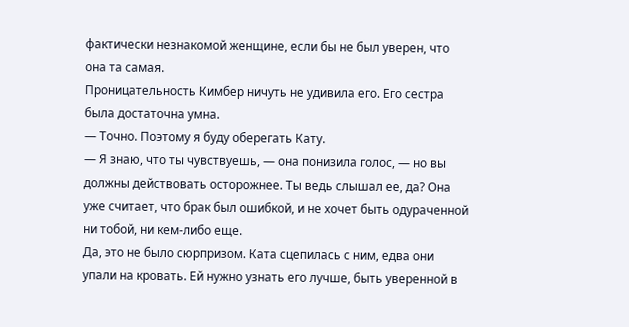фактически незнакомой женщине, если бы не был уверен, что она та самая.
Проницательность Кимбер ничуть не удивила его. Его сестра была достаточна умна.
— Точно. Поэтому я буду оберегать Кату.
— Я знаю, что ты чувствуешь, — она понизила голос, — но вы должны действовать осторожнее. Ты ведь слышал ее, да? Она уже считает, что брак был ошибкой, и не хочет быть одураченной ни тобой, ни кем-либо еще.
Да, это не было сюрпризом. Ката сцепилась с ним, едва они упали на кровать. Ей нужно узнать его лучше, быть уверенной в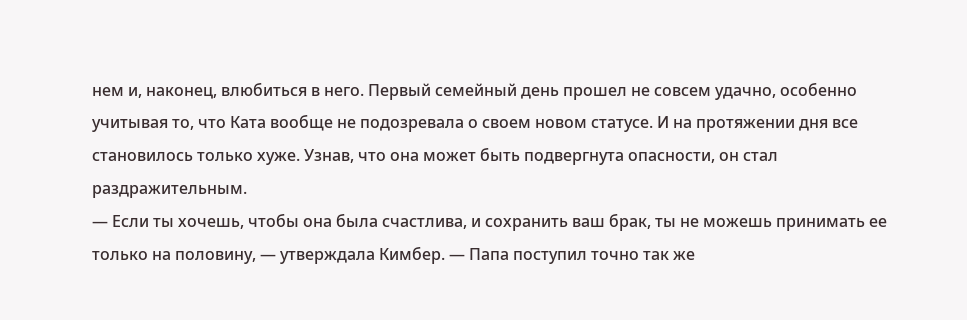нем и, наконец, влюбиться в него. Первый семейный день прошел не совсем удачно, особенно учитывая то, что Ката вообще не подозревала о своем новом статусе. И на протяжении дня все становилось только хуже. Узнав, что она может быть подвергнута опасности, он стал раздражительным.
— Если ты хочешь, чтобы она была счастлива, и сохранить ваш брак, ты не можешь принимать ее только на половину, — утверждала Кимбер. — Папа поступил точно так же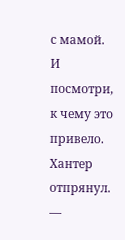с мамой. И посмотри, к чему это привело.
Хантер отпрянул.
—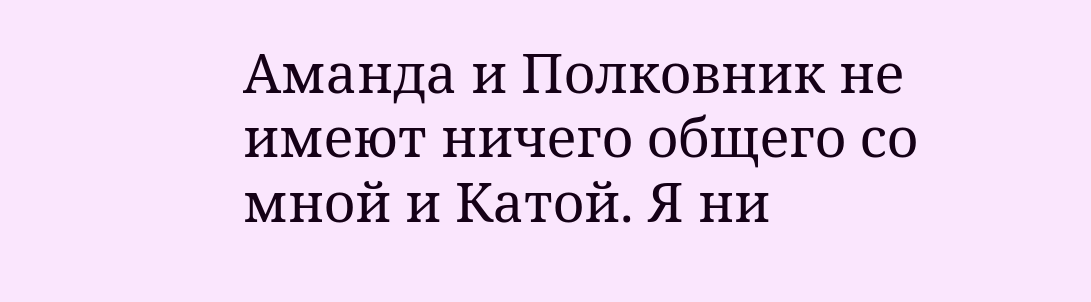Аманда и Полковник не имеют ничего общего со мной и Катой. Я ни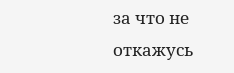за что не откажусь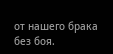от нашего брака без боя.